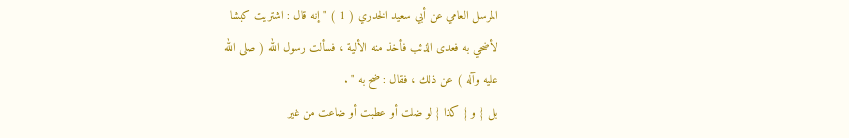المرسل العامي عن أبي سعيد الخدري ( 1 ) " إنه قال : اشتريت كبشا
لأضحي به فعدى الذئب فأخذ منه الألية ، فسألت رسول الله ( صلى الله
عليه وآله ) عن ذلك ، فقال : ضح به " .
بل { و } كذا { لو ضلت أو عطبت أو ضاعت من غير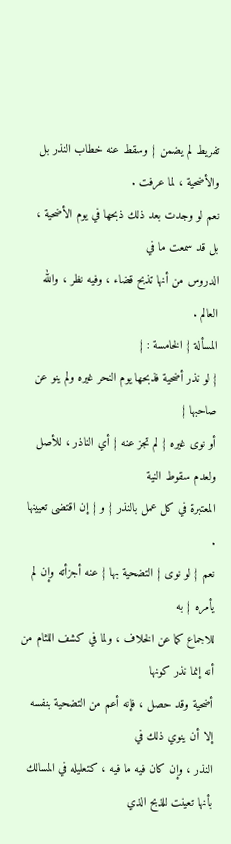تفريط لم يضمن } وسقط عنه خطاب النذر بل والأضحية ، لما عرفت .
نعم لو وجدت بعد ذلك ذبحها في يوم الأضحية ، بل قد سمعت ما في
الدروس من أنها تذبح قضاء ، وفيه نظر ، والله العالم .
المسألة { الخامسة : }
{ لو نذر أضحية فذبحها يوم النحر غيره ولم ينو عن صاحبها }
أو نوى غيره { لم تجز عنه } أي الناذر ، للأصل ولعدم سقوط النية
المعتبرة في كل عمل بالنذر { و } إن اقتضى تعيينها .
نعم { لو نوى } التضحية بها { عنه أجزأته وإن لم يأمره } به
للاجماع كما عن الخلاف ، ولما في كشف اللثام من أنه إنما نذر كونها
أضحية وقد حصل ، فإنه أعم من التضحية بنفسه إلا أن ينوي ذلك في
النذر ، وإن كان فيه ما فيه ، كتعليله في المسالك بأنها تعينت للذبح الذي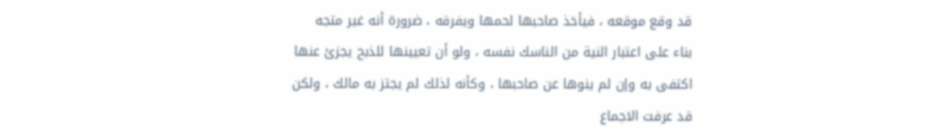قد وقع موقعه ، فيأخذ صاحبها لحمها ويفرقه ، ضرورة أنه غير متجه
بناء على اعتبار النية من الناسك نفسه ، ولو أن تعيينها للذبح يجزئ عنها
اكتفى به وإن لم ينوها عن صاحبها ، وكأنه لذلك لم يجتز به مالك ، ولكن
قد عرفت الاجماع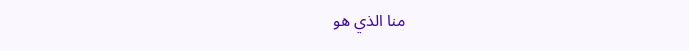منا الذي هو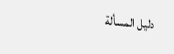دليل المسألة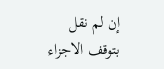إن لم نقل بتوقف الاجزاء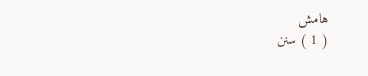هامش
( 1 ) سنن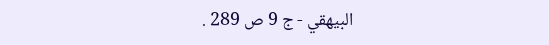البيهقي - ج 9 ص 289 .